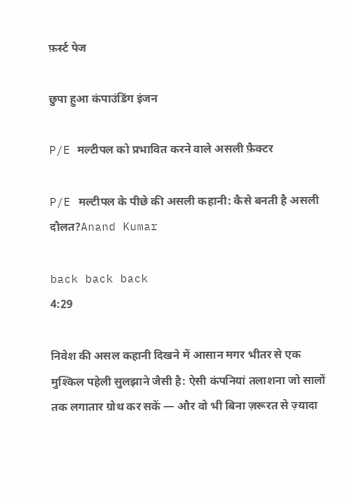फ़र्स्ट पेज

छुपा हुआ कंपाउंडिंग इंजन

P/E मल्टीपल को प्रभावित करने वाले असली फ़ैक्टर

P/E मल्टीपल के पीछे की असली कहानी: कैसे बनती है असली दौलत?Anand Kumar

back back back
4:29

निवेश की असल कहानी दिखने में आसान मगर भीतर से एक मुश्किल पहेली सुलझाने जैसी है: ऐसी कंपनियां तलाशना जो सालों तक लगातार ग्रोथ कर सकें — और वो भी बिना ज़रूरत से ज़्यादा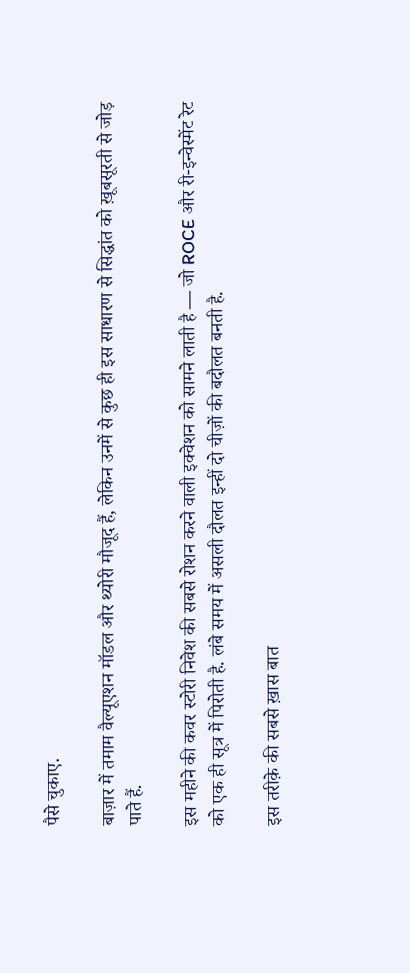पैसे चुकाए.

बाज़ार में तमाम वैल्यूएशन मॉडल और थ्योरी मौजूद हैं, लेकिन उनमें से कुछ ही इस साधारण से सिद्धांत को ख़ूबसूरती से जोड़ पाते हैं.

इस महीने की कवर स्टोरी निवेश की सबसे रोशन करने वाली इक्वेशन को सामने लाती है — जो ROCE और री-इन्वेस्मेंट रेट को एक ही सूत्र में पिरोती है. लंबे समय में असली दौलत इन्हीं दो चीज़ों की बदौलत बनती है.

इस तरीक़े की सबसे ख़ास बात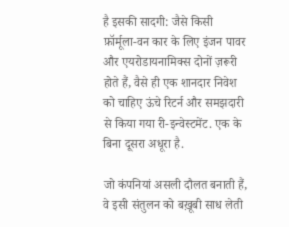है इसकी सादगी: जैसे किसी फ़ॉर्मूला-वन कार के लिए इंजन पावर और एयरोडायनामिक्स दोनों ज़रूरी होते हैं, वैसे ही एक शानदार निवेश को चाहिए ऊंचे रिटर्न और समझदारी से किया गया री-इन्वेस्टमेंट. एक के बिना दूसरा अधूरा है.

जो कंपनियां असली दौलत बनाती हैं, वे इसी संतुलन को बख़ूबी साध लेती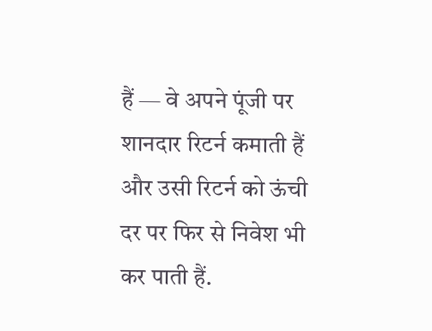हैं — वे अपने पूंजी पर शानदार रिटर्न कमाती हैं और उसी रिटर्न को ऊंची दर पर फिर से निवेश भी कर पाती हैं.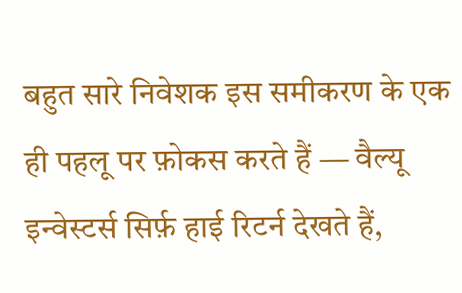बहुत सारे निवेशक इस समीकरण के एक ही पहलू पर फ़ोकस करते हैं — वैल्यू इन्वेस्टर्स सिर्फ़ हाई रिटर्न देखते हैं,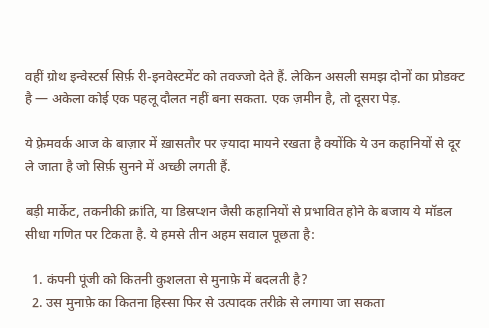वहीं ग्रोथ इन्वेस्टर्स सिर्फ़ री-इनवेस्टमेंट को तवज्जो देते हैं. लेकिन असली समझ दोनों का प्रोडक्ट है — अकेला कोई एक पहलू दौलत नहीं बना सकता. एक ज़मीन है, तो दूसरा पेड़.

ये फ़्रेमवर्क आज के बाज़ार में ख़ासतौर पर ज़्यादा मायने रखता है क्योंकि ये उन कहानियों से दूर ले जाता है जो सिर्फ़ सुनने में अच्छी लगती हैं.

बड़ी मार्केट, तकनीकी क्रांति, या डिस्रप्शन जैसी कहानियों से प्रभावित होने के बजाय ये मॉडल सीधा गणित पर टिकता है. ये हमसे तीन अहम सवाल पूछता है:

  1. कंपनी पूंजी को कितनी कुशलता से मुनाफ़े में बदलती है?
  2. उस मुनाफ़े का कितना हिस्सा फिर से उत्पादक तरीक़े से लगाया जा सकता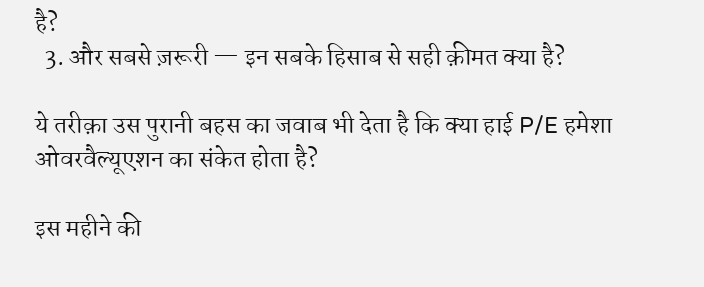है?
  3. और सबसे ज़रूरी — इन सबके हिसाब से सही क़ीमत क्या है?

ये तरीक़ा उस पुरानी बहस का जवाब भी देता है कि क्या हाई P/E हमेशा ओवरवैल्यूएशन का संकेत होता है?

इस महीने की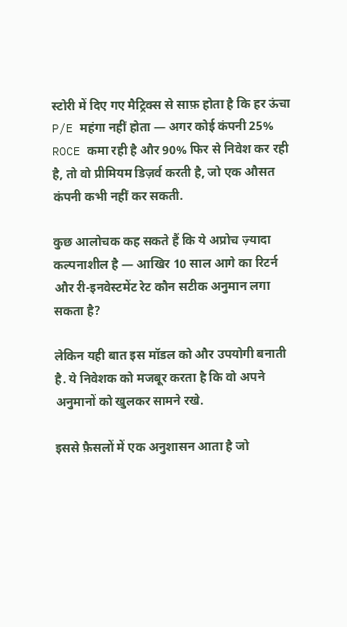स्टोरी में दिए गए मैट्रिक्स से साफ़ होता है कि हर ऊंचा P/E महंगा नहीं होता — अगर कोई कंपनी 25% ROCE कमा रही है और 90% फिर से निवेश कर रही है, तो वो प्रीमियम डिज़र्व करती है, जो एक औसत कंपनी कभी नहीं कर सकती.

कुछ आलोचक कह सकते हैं कि ये अप्रोच ज़्यादा कल्पनाशील है — आखिर 10 साल आगे का रिटर्न और री-इनवेस्टमेंट रेट कौन सटीक अनुमान लगा सकता है?

लेकिन यही बात इस मॉडल को और उपयोगी बनाती है. ये निवेशक को मजबूर करता है कि वो अपने अनुमानों को खुलकर सामने रखे.

इससे फ़ैसलों में एक अनुशासन आता है जो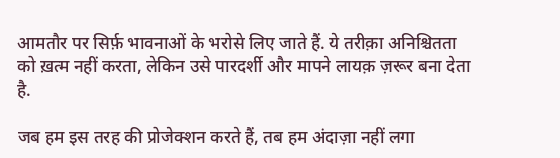आमतौर पर सिर्फ़ भावनाओं के भरोसे लिए जाते हैं. ये तरीक़ा अनिश्चितता को ख़त्म नहीं करता, लेकिन उसे पारदर्शी और मापने लायक़ ज़रूर बना देता है.

जब हम इस तरह की प्रोजेक्शन करते हैं, तब हम अंदाज़ा नहीं लगा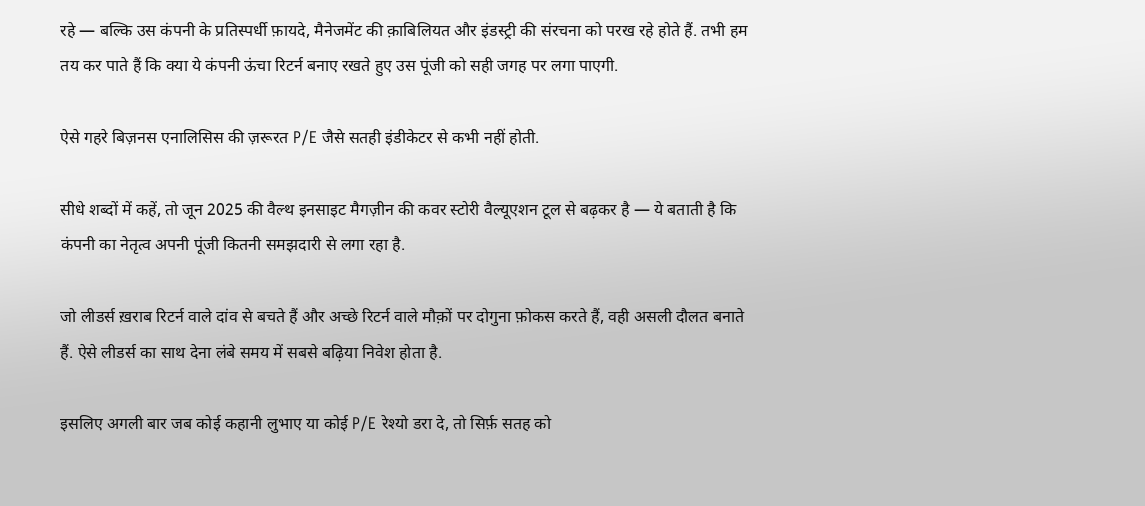रहे — बल्कि उस कंपनी के प्रतिस्पर्धी फ़ायदे, मैनेजमेंट की क़ाबिलियत और इंडस्ट्री की संरचना को परख रहे होते हैं. तभी हम तय कर पाते हैं कि क्या ये कंपनी ऊंचा रिटर्न बनाए रखते हुए उस पूंजी को सही जगह पर लगा पाएगी.

ऐसे गहरे बिज़नस एनालिसिस की ज़रूरत P/E जैसे सतही इंडीकेटर से कभी नहीं होती.

सीधे शब्दों में कहें, तो जून 2025 की वैल्थ इनसाइट मैगज़ीन की कवर स्टोरी वैल्यूएशन टूल से बढ़कर है — ये बताती है कि कंपनी का नेतृत्व अपनी पूंजी कितनी समझदारी से लगा रहा है.

जो लीडर्स ख़राब रिटर्न वाले दांव से बचते हैं और अच्छे रिटर्न वाले मौक़ों पर दोगुना फ़ोकस करते हैं, वही असली दौलत बनाते हैं. ऐसे लीडर्स का साथ देना लंबे समय में सबसे बढ़िया निवेश होता है.

इसलिए अगली बार जब कोई कहानी लुभाए या कोई P/E रेश्यो डरा दे, तो सिर्फ़ सतह को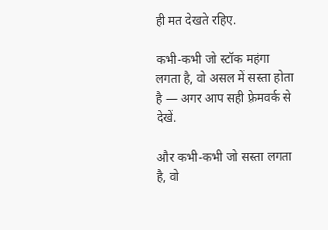ही मत देखते रहिए.

कभी-कभी जो स्टॉक महंगा लगता है, वो असल में सस्ता होता है — अगर आप सही फ़्रेमवर्क से देखें.

और कभी-कभी जो सस्ता लगता है, वो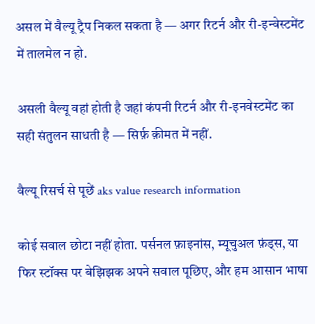असल में वैल्यू ट्रैप निकल सकता है — अगर रिटर्न और री-इन्वेस्टमेंट में तालमेल न हो.

असली वैल्यू वहां होती है जहां कंपनी रिटर्न और री-इनवेस्टमेंट का सही संतुलन साधती है — सिर्फ़ क़ीमत में नहीं.

वैल्यू रिसर्च से पूछें aks value research information

कोई सवाल छोटा नहीं होता. पर्सनल फ़ाइनांस, म्यूचुअल फ़ंड्स, या फिर स्टॉक्स पर बेझिझक अपने सवाल पूछिए, और हम आसान भाषा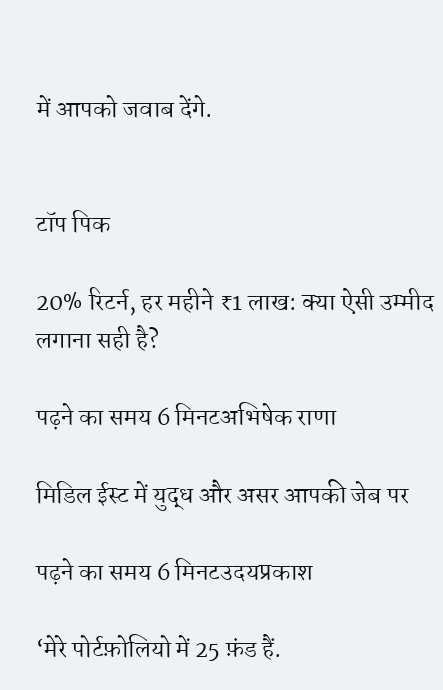में आपको जवाब देंगे.


टॉप पिक

20% रिटर्न, हर महीने ₹1 लाख: क्या ऐसी उम्मीद लगाना सही है?

पढ़ने का समय 6 मिनटअभिषेक राणा

मिडिल ईस्ट में युद्ध और असर आपकी जेब पर

पढ़ने का समय 6 मिनटउदयप्रकाश

‘मेरे पोर्टफ़ोलियो में 25 फ़ंड हैं.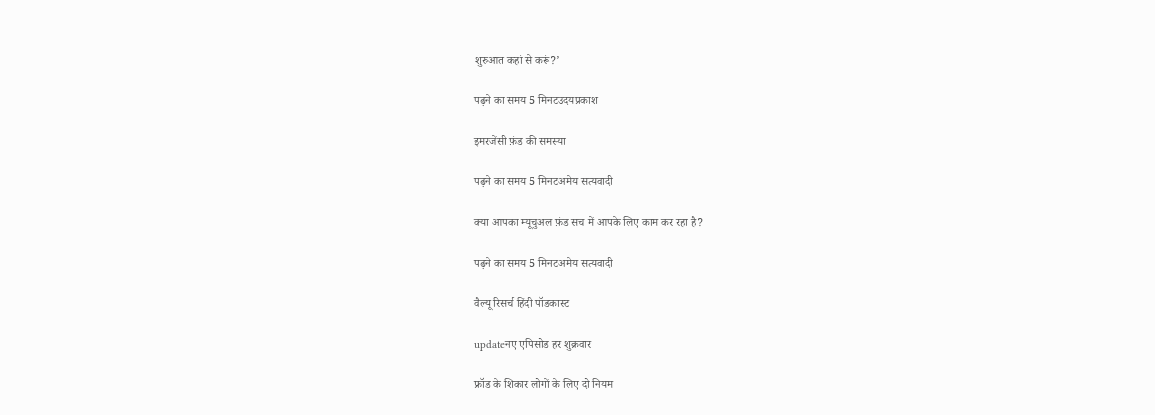शुरुआत कहां से करूं?’

पढ़ने का समय 5 मिनटउदयप्रकाश

इमरजेंसी फ़ंड की समस्या

पढ़ने का समय 5 मिनटअमेय सत्यवादी

क्या आपका म्यूचुअल फ़ंड सच में आपके लिए काम कर रहा है?

पढ़ने का समय 5 मिनटअमेय सत्यवादी

वैल्यू रिसर्च हिंदी पॉडकास्ट

updateनए एपिसोड हर शुक्रवार

फ्रॉड के शिकार लोगों के लिए दो नियम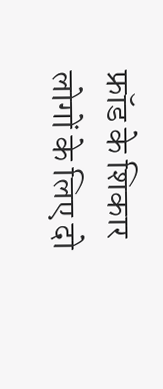फ्रॉड के शिकार लोगों के लिए दो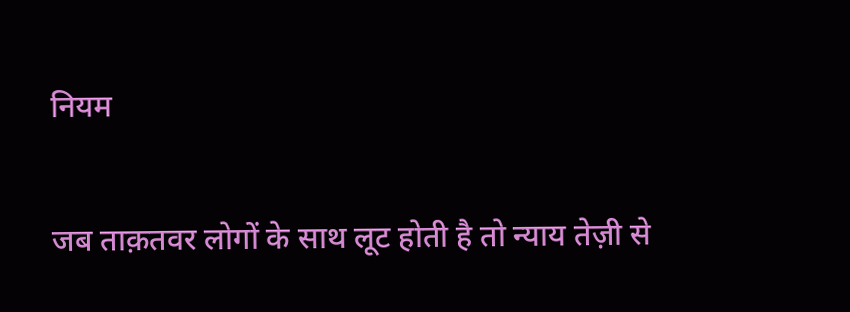नियम

जब ताक़तवर लोगों के साथ लूट होती है तो न्याय तेज़ी से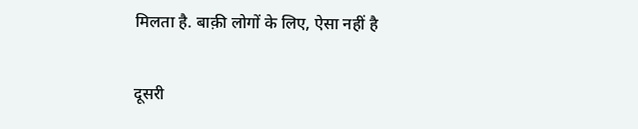मिलता है. बाक़ी लोगों के लिए, ऐसा नहीं है

दूसरी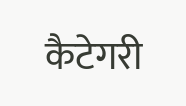कैटेगरी